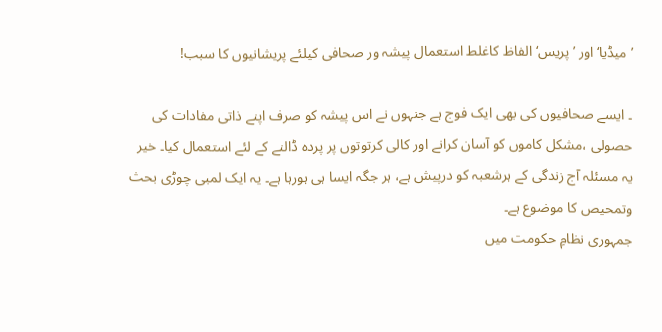’میڈیا‘اور ’پریس‘الفاظ کاغلط استعمال پیشہ ور صحافی کیلئے پریشانیوں کا سبب!

۔ ایسے صحافیوں کی بھی ایک فوج ہے جنہوں نے اس پیشہ کو صرف اپنے ذاتی مفادات کی حصولی ،مشکل کاموں کو آسان کرانے اور کالی کرتوتوں پر پردہ ڈالنے کے لئے استعمال کیا۔ خیر یہ مسئلہ آج زندگی کے ہرشعبہ کو درپیش ہے، ہر جگہ ایسا ہی ہورہا ہے۔ یہ ایک لمبی چوڑی بحث وتمحیص کا موضوع ہے۔
جمہوری نظامِ حکومت میں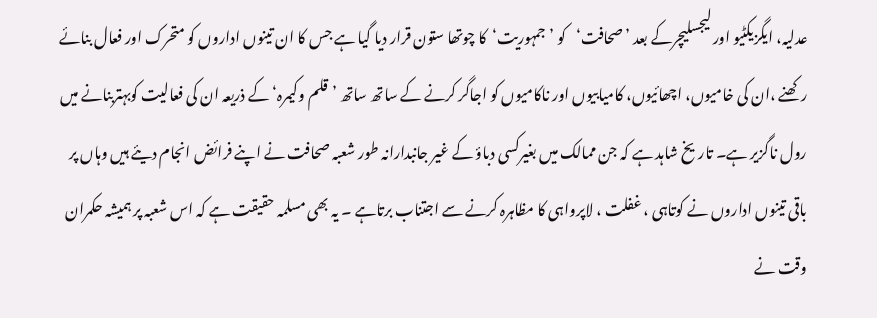عدلیہ، ایگزیکٹیو اور لیجسلیچرکے بعد ’صحافت‘کو ’جمہوریت‘کا چوتھا ستون قرار دیا گیا ہے جس کا ان تینوں اداروں کو متحرک اور فعال بنائے رکھنے ،ان کی خامیوں، اچھائیوں، کامیابیوں اور ناکامیوں کو اجاگر کرنے کے ساتھ ساتھ ’قلم وکیمرہ‘کے ذریعہ ان کی فعالیت کوبہتربنانے میں رول ناگزیر ہے۔ تاریخ شاہد ہے کہ جن ممالک میں بغیرکسی دباؤ کے غیر جانبدارانہ طور شعبہ صحافت نے اپنے فرائض انجام دیئے ہیں وہاں پر باقی تینوں اداروں نے کوتاہی ، غفلت ، لاپرواہی کا مظاہرہ کرنے سے اجتناب برتاہے ۔ یہ بھی مسلمہ حقیقت ہے کہ اس شعبہ پر ہمیشہ حکمران وقت نے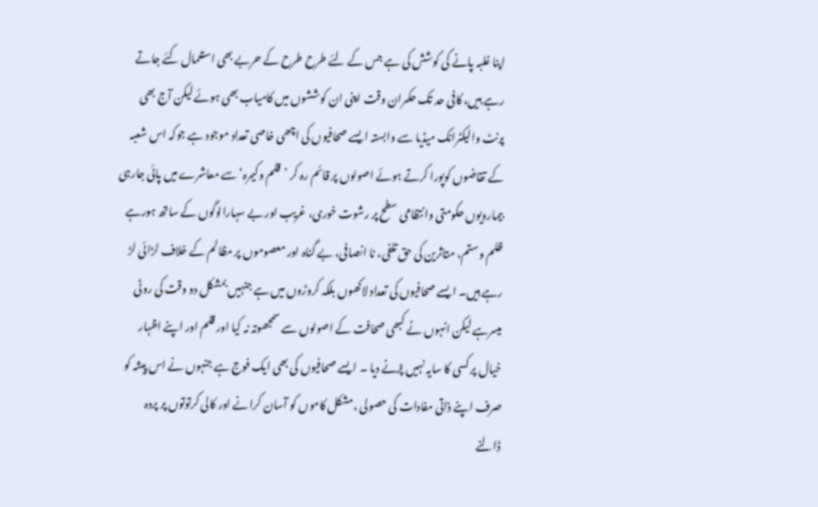اپنا غلبہ پانے کی کوشش کی ہے جس کے لئے طرح طرح کے حربے بھی استعمال کئے جاتے رہے ہیں، کافی حد تک حکمران وقت اپنی ان کوششوں میں کامیاب بھی ہوئے لیکن آج بھی پرنٹ والیکٹرانک میڈیا سے وابستہ ایسے صحافیوں کی اچھی خاصی تعداد موجود ہے جوکہ اس شعبہ کے تقاضوں کوپورا کرتے ہوئے اصولوں پر قائم رہ کر ’قلم وکیمرہ‘سے معاشرے میں پائی جارہی بیمارویوں حکومتی وانتظامی سطح پر رشوت خوری، غریب اور بے سہارالوگوں کے ساتھ ہورہے ظلم وستم، متاثرین کی حق تلفی، نا انصافی، بے گناہ اور معصوموں پر مظالم کے خلاف لڑائی لڑ رہے ہیں۔ ایسے صحافیوں کی تعداد لاکھوں بلکہ کروڑوں میں ہے جنہیں بمشکل دو وقت کی روٹی میسرہے لیکن انہوں نے کبھی صحافت کے اصولوں سے سمجھوتہ نہ کیا اور قلم اور اپنے اظہار خیال پر کسی کا سایہ نہیں پڑنے دیا ۔ ایسے صحافیوں کی بھی ایک فوج ہے جنہوں نے اس پیشہ کو صرف اپنے ذاتی مفادات کی حصولی ،مشکل کاموں کو آسان کرانے اور کالی کرتوتوں پر پردہ ڈالنے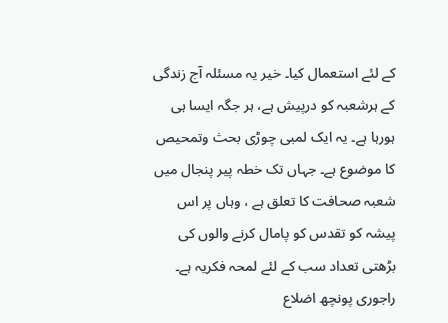کے لئے استعمال کیا۔ خیر یہ مسئلہ آج زندگی کے ہرشعبہ کو درپیش ہے، ہر جگہ ایسا ہی ہورہا ہے۔ یہ ایک لمبی چوڑی بحث وتمحیص کا موضوع ہے۔ جہاں تک خطہ پیر پنجال میں شعبہ صحافت کا تعلق ہے ، وہاں پر اس پیشہ کو تقدس کو پامال کرنے والوں کی بڑھتی تعداد سب کے لئے لمحہ فکریہ ہے۔ راجوری پونچھ اضلاع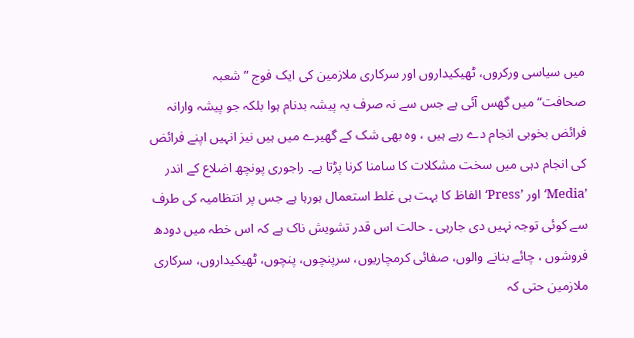میں سیاسی ورکروں، ٹھیکیداروں اور سرکاری ملازمین کی ایک فوج ”شعبہ صحافت“میں گھس آئی ہے جس سے نہ صرف یہ پیشہ بدنام ہوا بلکہ جو پیشہ وارانہ فرائض بخوبی انجام دے رہے ہیں ، وہ بھی شک کے گھیرے میں ہیں نیز انہیں اپنے فرائض کی انجام دہی میں سخت مشکلات کا سامنا کرنا پڑتا ہے۔ راجوری پونچھ اضلاع کے اندر ’Media‘اور ’Press‘الفاظ کا بہت ہی غلط استعمال ہورہا ہے جس پر انتظامیہ کی طرف سے کوئی توجہ نہیں دی جارہی ۔ حالت اس قدر تشویش ناک ہے کہ اس خطہ میں دودھ فروشوں ، چائے بنانے والوں، صفائی کرمچاریوں، سرپنچوں، پنچوں، ٹھیکیداروں، سرکاری ملازمین حتی کہ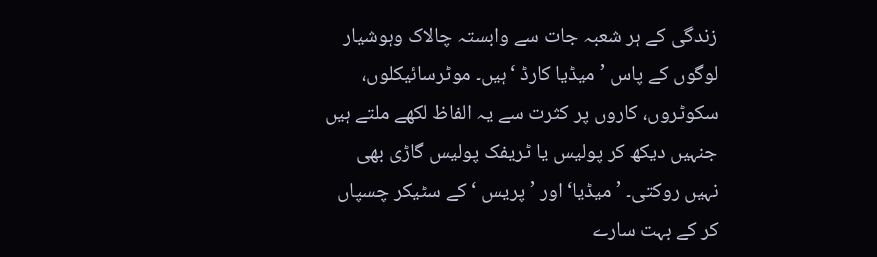زندگی کے ہر شعبہ جات سے وابستہ چالاک وہوشیار لوگوں کے پاس ’میڈیا کارڈ ‘ہیں۔ موٹرسائیکلوں، سکوٹروں، کاروں پر کثرت سے یہ الفاظ لکھے ملتے ہیں جنہیں دیکھ کر پولیس یا ٹریفک پولیس گاڑی بھی نہیں روکتی۔ ’میڈیا‘اور ’پریس ‘کے سٹیکر چسپاں کر کے بہت سارے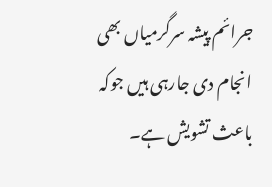جرائم پیشہ سرگرمیاں بھی انجام دی جارہی ہیں جوکہ باعث تشویش ہے۔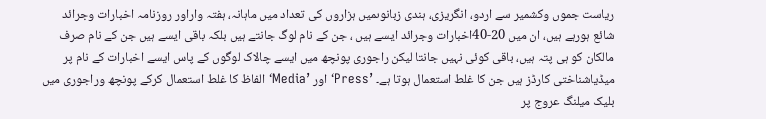ریاست جموں وکشمیر سے اردو، انگریزی، ہندی زبانوںمیں ہزاروں کی تعداد میں ماہانہ، ہفتہ واراور روزنامہ اخبارات وجرائد شائع ہورہے ہیں، ان میں 20-40اخبارات وجرائد ایسے ہیں ، جن کے نام لوگ جانتے ہیں بلکہ باقی ایسے ہیں جن کے نام صرف مالکان کو ہی پتہ ہیں، باقی کوئی نہیں جانتا لیکن راجوری پونچھ میں ایسے چالاک لوگوں کے پاس ایسے اخبارات کے نام پر میڈیاشناختی کارڈز ہیں جن کا غلط استعمال ہوتا ہے۔ ’Press‘اور ’Media‘الفاظ کا غلط استعمال کرکے پونچھ وراجوری میں بلیک میلنگ عروج پر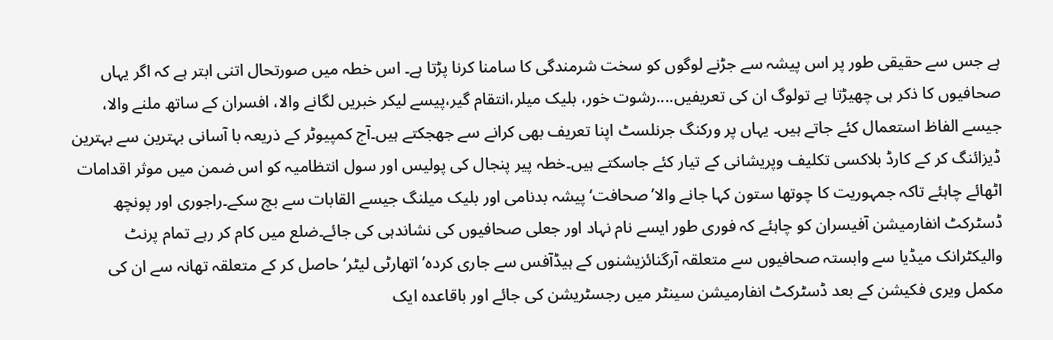ہے جس سے حقیقی طور پر اس پیشہ سے جڑنے لوگوں کو سخت شرمندگی کا سامنا کرنا پڑتا ہے۔ اس خطہ میں صورتحال اتنی ابتر ہے کہ اگر یہاں صحافیوں کا ذکر ہی چھیڑتا ہے تولوگ ان کی تعریفیں....رشوت خور، بلیک میلر،انتقام گیر،پیسے لیکر خبریں لگانے والا، افسران کے ساتھ ملنے والا، جیسے الفاظ استعمال کئے جاتے ہیں۔ یہاں پر ورکنگ جرنلسٹ اپنا تعریف بھی کرانے سے جھجکتے ہیں۔آج کمپیوٹر کے ذریعہ با آسانی بہترین سے بہترین ڈیزائنگ کر کے کارڈ بلاکسی تکلیف وپریشانی کے تیار کئے جاسکتے ہیں۔خطہ پیر پنجال کی پولیس اور سول انتظامیہ کو اس ضمن میں موثر اقدامات اٹھائے چاہئے تاکہ جمہوریت کا چوتھا ستون کہا جانے والا’صحافت‘پیشہ بدنامی اور بلیک میلنگ جیسے القابات سے بچ سکے۔راجوری اور پونچھ ڈسٹرکٹ انفارمیشن آفیسران کو چاہئے کہ فوری طور ایسے نام نہاد اور جعلی صحافیوں کی نشاندہی کی جائے۔ضلع میں کام کر رہے تمام پرنٹ والیکٹرانک میڈیا سے وابستہ صحافیوں سے متعلقہ آرگنائزیشنوں کے ہیڈآفس سے جاری کردہ’اتھارٹی لیٹر‘حاصل کر کے متعلقہ تھانہ سے ان کی مکمل ویری فکیشن کے بعد ڈسٹرکٹ انفارمیشن سینٹر میں رجسٹریشن کی جائے اور باقاعدہ ایک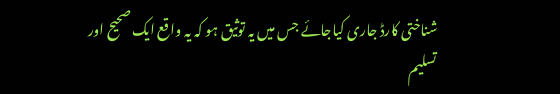شناختی کارڈ جاری کیاجائے جس میں یہ توثیق ہو کہ یہ واقع ایک صحیح اور تسلیم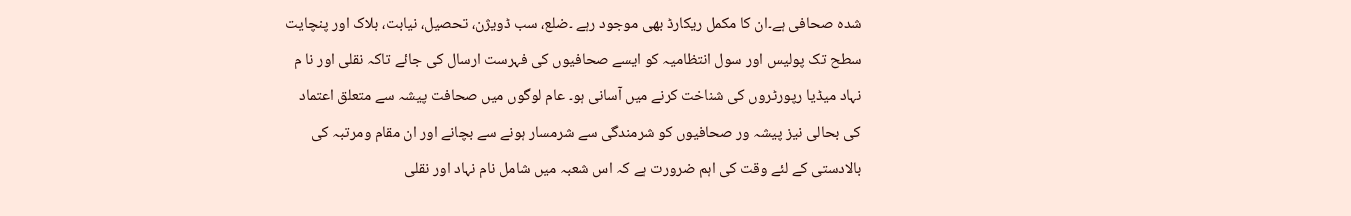شدہ صحافی ہے۔ان کا مکمل ریکارڈ بھی موجود رہے ۔ضلع، سب ڈویژن، تحصیل، نیابت، بلاک اور پنچایت سطح تک پولیس اور سول انتظامیہ کو ایسے صحافیوں کی فہرست ارسال کی جائے تاکہ نقلی اور نا م نہاد میڈیا رپورٹروں کی شناخت کرنے میں آسانی ہو۔ عام لوگوں میں صحافت پیشہ سے متعلق اعتماد کی بحالی نیز پیشہ ور صحافیوں کو شرمندگی سے شرمسار ہونے سے بچانے اور ان مقام ومرتبہ کی بالادستی کے لئے وقت کی اہم ضرورت ہے کہ اس شعبہ میں شامل نام نہاد اور نقلی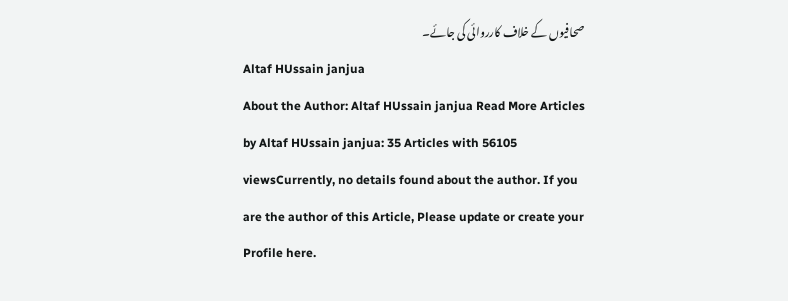صحافیوں کے خلاف کارروائی کی جائے۔
Altaf HUssain janjua
About the Author: Altaf HUssain janjua Read More Articles by Altaf HUssain janjua: 35 Articles with 56105 viewsCurrently, no details found about the author. If you are the author of this Article, Please update or create your Profile here.